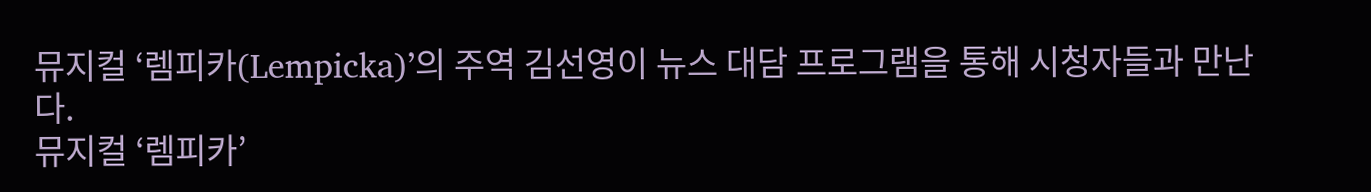뮤지컬 ‘렘피카(Lempicka)’의 주역 김선영이 뉴스 대담 프로그램을 통해 시청자들과 만난다.
뮤지컬 ‘렘피카’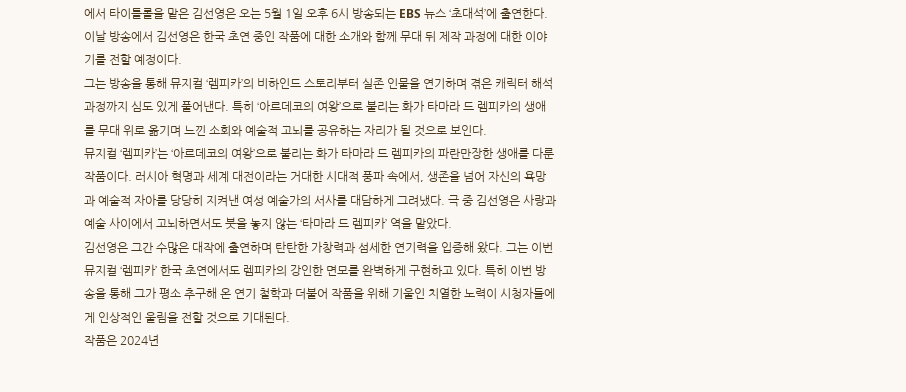에서 타이틀롤을 맡은 김선영은 오는 5월 1일 오후 6시 방송되는 EBS 뉴스 ‘초대석’에 출연한다. 이날 방송에서 김선영은 한국 초연 중인 작품에 대한 소개와 함께 무대 뒤 제작 과정에 대한 이야기를 전할 예정이다.
그는 방송을 통해 뮤지컬 ‘렘피카’의 비하인드 스토리부터 실존 인물을 연기하며 겪은 캐릭터 해석 과정까지 심도 있게 풀어낸다. 특히 ‘아르데코의 여왕’으로 불리는 화가 타마라 드 렘피카의 생애를 무대 위로 옮기며 느낀 소회와 예술적 고뇌를 공유하는 자리가 될 것으로 보인다.
뮤지컬 ‘렘피카’는 ‘아르데코의 여왕’으로 불리는 화가 타마라 드 렘피카의 파란만장한 생애를 다룬 작품이다. 러시아 혁명과 세계 대전이라는 거대한 시대적 풍파 속에서, 생존을 넘어 자신의 욕망과 예술적 자아를 당당히 지켜낸 여성 예술가의 서사를 대담하게 그려냈다. 극 중 김선영은 사랑과 예술 사이에서 고뇌하면서도 붓을 놓지 않는 ‘타마라 드 렘피카’ 역을 맡았다.
김선영은 그간 수많은 대작에 출연하며 탄탄한 가창력과 섬세한 연기력을 입증해 왔다. 그는 이번 뮤지컬 ‘렘피카’ 한국 초연에서도 렘피카의 강인한 면모를 완벽하게 구현하고 있다. 특히 이번 방송을 통해 그가 평소 추구해 온 연기 철학과 더불어 작품을 위해 기울인 치열한 노력이 시청자들에게 인상적인 울림을 전할 것으로 기대된다.
작품은 2024년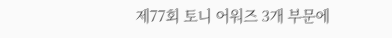제77회 토니 어워즈 3개 부문에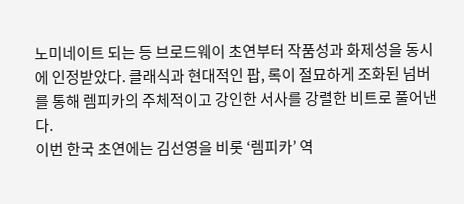노미네이트 되는 등 브로드웨이 초연부터 작품성과 화제성을 동시에 인정받았다. 클래식과 현대적인 팝, 록이 절묘하게 조화된 넘버를 통해 렘피카의 주체적이고 강인한 서사를 강렬한 비트로 풀어낸다.
이번 한국 초연에는 김선영을 비롯 ‘렘피카’ 역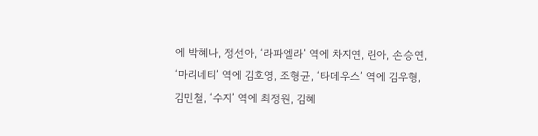에 박혜나, 정선아, ‘라파엘라’ 역에 차지연, 린아, 손승연, ‘마리네티’ 역에 김호영, 조형균, ‘타데우스’ 역에 김우형, 김민철, ‘수지’ 역에 최정원, 김혜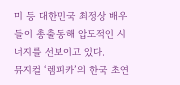미 등 대한민국 최정상 배우들이 총출동해 압도적인 시너지를 선보이고 있다.
뮤지컬 ‘렘피카’의 한국 초연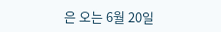은 오는 6월 20일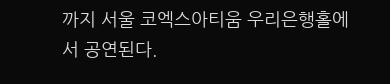까지 서울 코엑스아티움 우리은행홀에서 공연된다.